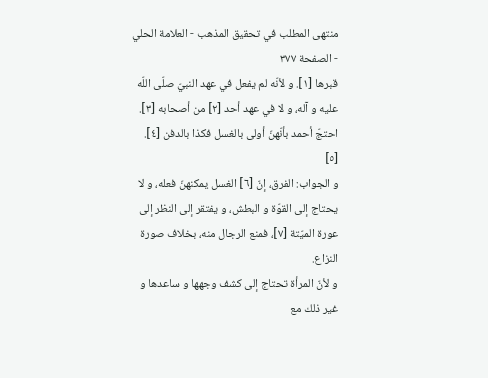منتهى المطلب في تحقيق المذهب - العلامة الحلي - الصفحة ٣٧٧
قبرها [١]. و لأنّه لم يفعل في عهد النبيّ صلّى اللّه عليه و آله، و لا في عهد أحد [٢] من أصحابه [٣].
احتجّ أحمد بأنّهنّ أولى بالغسل فكذا بالدفن [٤]. [٥]
و الجواب: الفرق، إنّ [٦] الغسل يمكنهنّ فعله، و لا يحتاج إلى القوّة و البطش، و يفتقر إلى النظر إلى عورة الميّتة [٧]، فمنع الرجال منه، بخلاف صورة النزاع.
و لأنّ المرأة تحتاج إلى كشف وجهها و ساعدها و غير ذلك مع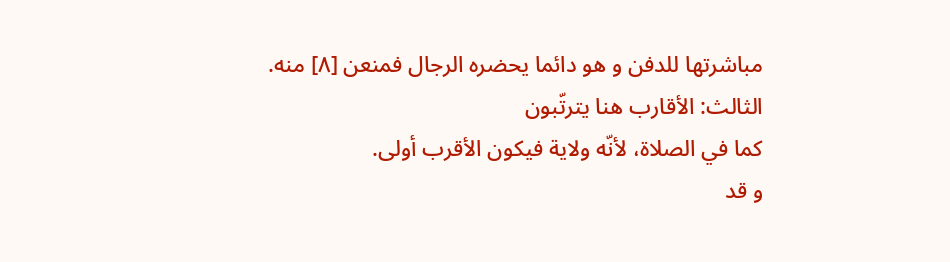مباشرتها للدفن و هو دائما يحضره الرجال فمنعن [٨] منه.
الثالث: الأقارب هنا يترتّبون
كما في الصلاة، لأنّه ولاية فيكون الأقرب أولى.
و قد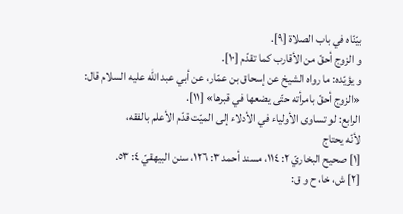بيّنّاه في باب الصلاة [٩].
و الزوج أحقّ من الأقارب كما تقدّم [١٠].
و يؤيّده: ما رواه الشيخ عن إسحاق بن عمّار، عن أبي عبد اللّٰه عليه السلام قال:
«الزوج أحقّ بامرأته حتّى يضعها في قبرها» [١١].
الرابع: لو تساوى الأولياء في الأدلاء إلى الميّت قدّم الأعلم بالفقه،
لأنّه يحتاج
[١] صحيح البخاريّ ٢: ١١٤، مسند أحمد ٣: ١٢٦، سنن البيهقيّ ٤: ٥٣.
[٢] ش، خا، ح و ق: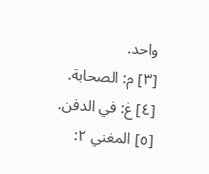واحد.
[٣] م: الصحابة.
[٤] غ: في الدفن.
[٥] المغني ٢: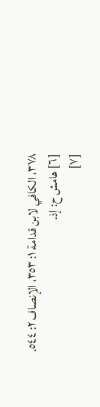٣٧٨، الكافي لابن قدامة ١: ٣٥٣، الإنصاف ٢: ٥٤٤.
[٦] هامش ح: إذ.
[٧]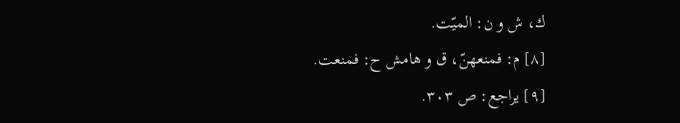ك، ش و ن: الميّت.
[٨] م: فمنعهنّ، ق و هامش ح: فمنعت.
[٩] يراجع: ص ٣٠٣.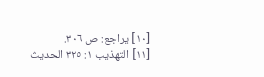[١٠] يراجع: ص ٣٠٦.
[١١] التهذيب ١: ٣٢٥ الحديث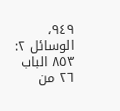٩٤٩، الوسائل ٢: ٨٥٣ الباب ٢٦ من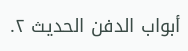أبواب الدفن الحديث ٢.